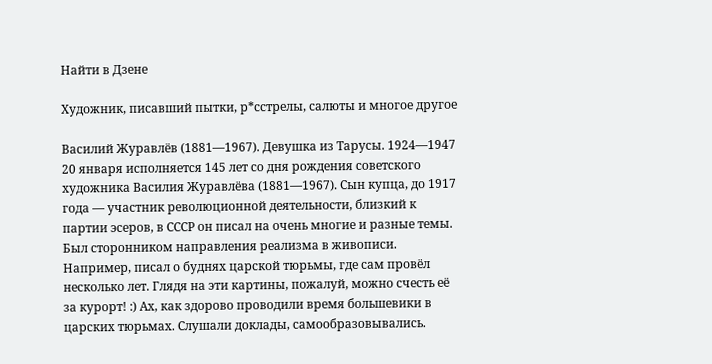Найти в Дзене

Художник, писавший пытки, р*сстрелы, салюты и многое другое

Василий Журавлёв (1881—1967). Девушка из Тарусы. 1924—1947
20 января исполняется 145 лет со дня рождения советского художника Василия Журавлёва (1881—1967). Сын купца, до 1917 года — участник революционной деятельности, близкий к партии эсеров, в СССР он писал на очень многие и разные темы. Был сторонником направления реализма в живописи.
Например, писал о буднях царской тюрьмы, где сам провёл несколько лет. Глядя на эти картины, пожалуй, можно счесть её за курорт! :) Ах, как здорово проводили время большевики в царских тюрьмах. Слушали доклады, самообразовывались.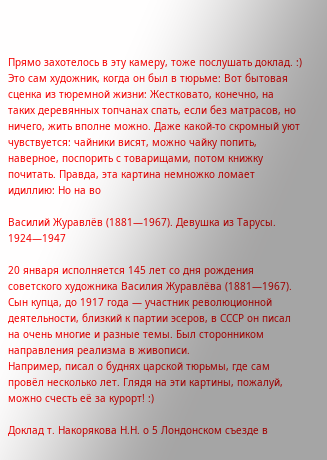Прямо захотелось в эту камеру, тоже послушать доклад. :) Это сам художник, когда он был в тюрьме: Вот бытовая сценка из тюремной жизни: Жестковато, конечно, на таких деревянных топчанах спать, если без матрасов, но ничего, жить вполне можно. Даже какой-то скромный уют чувствуется: чайники висят, можно чайку попить, наверное, поспорить с товарищами, потом книжку почитать. Правда, эта картина немножко ломает идиллию: Но на во

Василий Журавлёв (1881—1967). Девушка из Тарусы. 1924—1947

20 января исполняется 145 лет со дня рождения советского художника Василия Журавлёва (1881—1967). Сын купца, до 1917 года — участник революционной деятельности, близкий к партии эсеров, в СССР он писал на очень многие и разные темы. Был сторонником направления реализма в живописи.
Например, писал о буднях царской тюрьмы, где сам провёл несколько лет. Глядя на эти картины, пожалуй, можно счесть её за курорт! :)

Доклад т. Накорякова Н.Н. о 5 Лондонском съезде в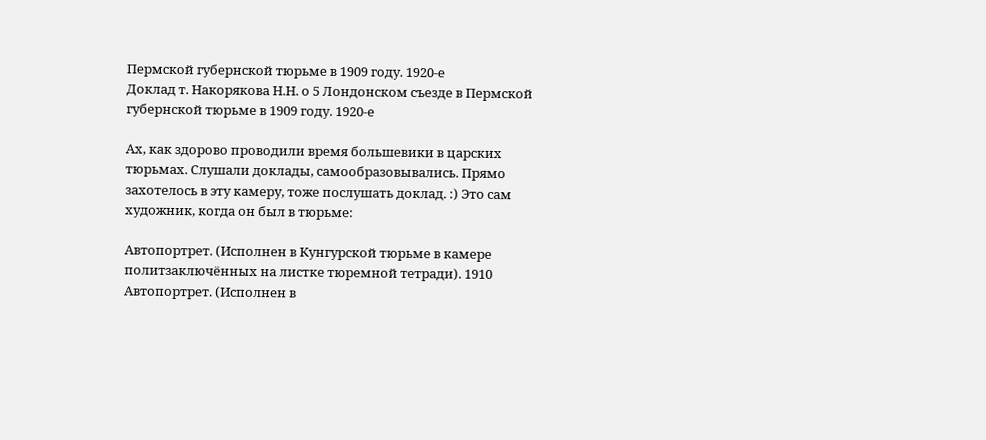Пермской губернской тюрьме в 1909 году. 1920-е
Доклад т. Накорякова Н.Н. о 5 Лондонском съезде в Пермской губернской тюрьме в 1909 году. 1920-е

Ах, как здорово проводили время большевики в царских тюрьмах. Слушали доклады, самообразовывались. Прямо захотелось в эту камеру, тоже послушать доклад. :) Это сам художник, когда он был в тюрьме:

Автопортрет. (Исполнен в Кунгурской тюрьме в камере политзаключённых на листке тюремной тетради). 1910
Автопортрет. (Исполнен в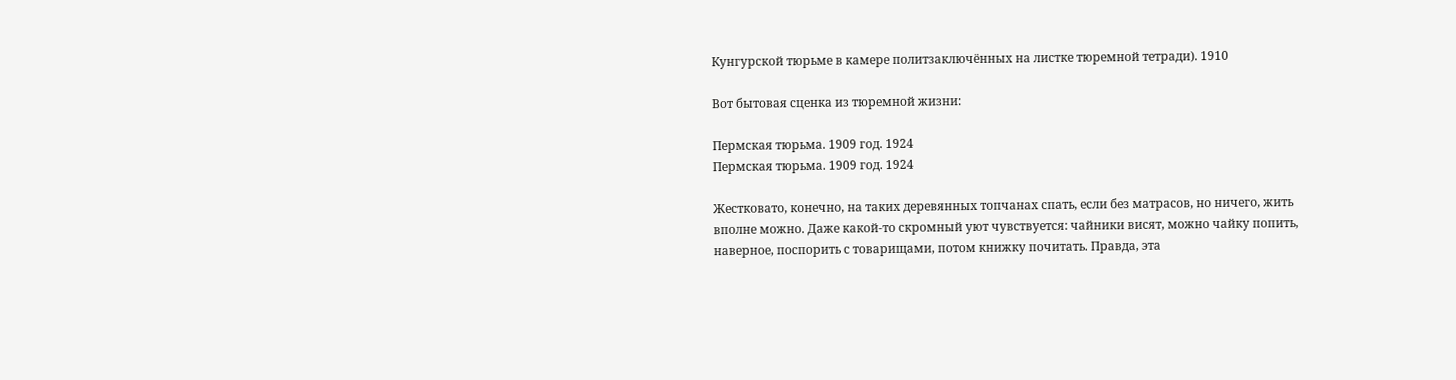Кунгурской тюрьме в камере политзаключённых на листке тюремной тетради). 1910

Вот бытовая сценка из тюремной жизни:

Пермская тюрьма. 1909 год. 1924
Пермская тюрьма. 1909 год. 1924

Жестковато, конечно, на таких деревянных топчанах спать, если без матрасов, но ничего, жить вполне можно. Даже какой-то скромный уют чувствуется: чайники висят, можно чайку попить, наверное, поспорить с товарищами, потом книжку почитать. Правда, эта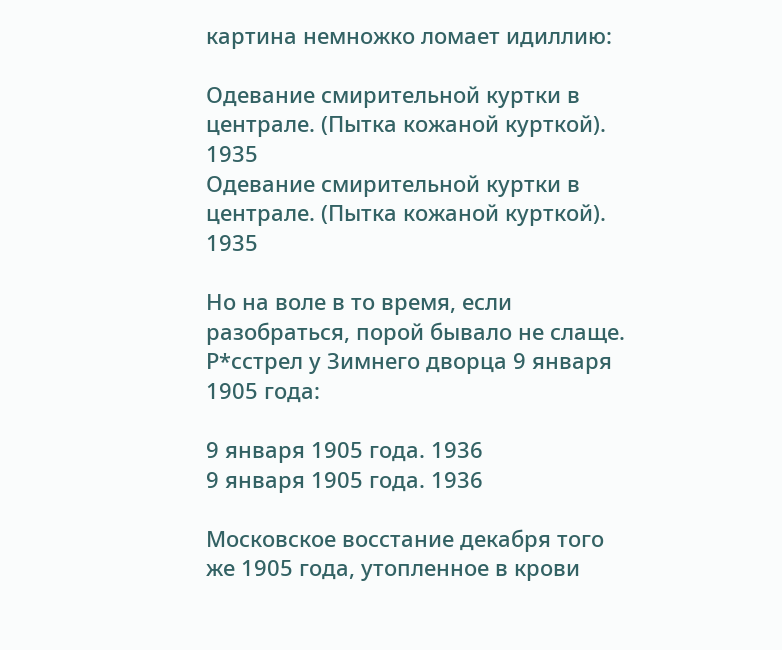картина немножко ломает идиллию:

Одевание смирительной куртки в централе. (Пытка кожаной курткой). 1935
Одевание смирительной куртки в централе. (Пытка кожаной курткой). 1935

Но на воле в то время, если разобраться, порой бывало не слаще. Р*сстрел у Зимнего дворца 9 января 1905 года:

9 января 1905 года. 1936
9 января 1905 года. 1936

Московское восстание декабря того же 1905 года, утопленное в крови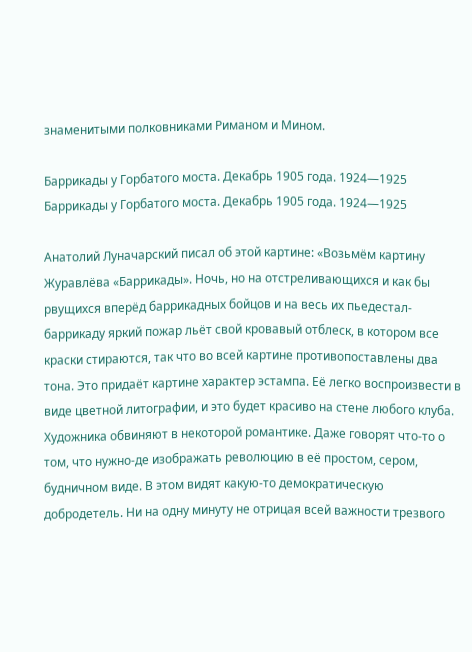знаменитыми полковниками Риманом и Мином.

Баррикады у Горбатого моста. Декабрь 1905 года. 1924—1925
Баррикады у Горбатого моста. Декабрь 1905 года. 1924—1925

Анатолий Луначарский писал об этой картине: «Возьмём картину Журавлёва «Баррикады». Ночь, но на отстреливающихся и как бы рвущихся вперёд баррикадных бойцов и на весь их пьедестал-баррикаду яркий пожар льёт свой кровавый отблеск, в котором все краски стираются, так что во всей картине противопоставлены два тона. Это придаёт картине характер эстампа. Её легко воспроизвести в виде цветной литографии, и это будет красиво на стене любого клуба.
Художника обвиняют в некоторой романтике. Даже говорят что-то о том, что нужно-де изображать революцию в её простом, сером, будничном виде. В этом видят какую-то демократическую добродетель. Ни на одну минуту не отрицая всей важности трезвого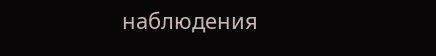наблюдения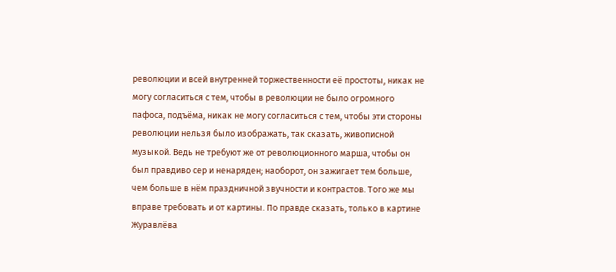революции и всей внутренней торжественности её простоты, никак не могу согласиться с тем, чтобы в революции не было огромного пафоса, подъёма, никак не могу согласиться с тем, чтобы эти стороны революции нельзя было изображать, так сказать, живописной музыкой. Ведь не требуют же от революционного марша, чтобы он был правдиво сер и ненаряден; наоборот, он зажигает тем больше, чем больше в нём праздничной звучности и контрастов. Того же мы вправе требовать и от картины. По правде сказать, только в картине Журавлёва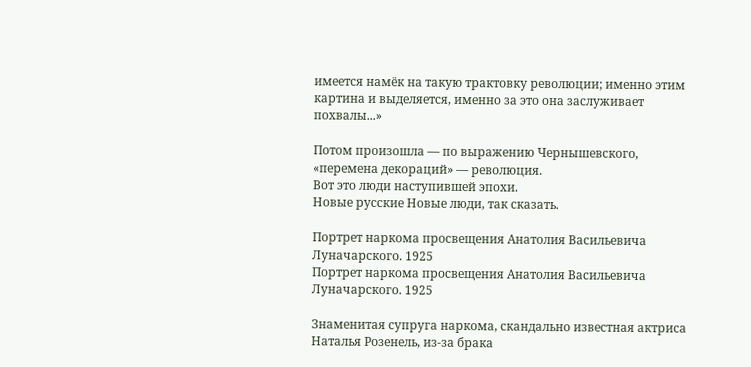имеется намёк на такую трактовку революции; именно этим картина и выделяется, именно за это она заслуживает похвалы...»

Потом произошла — по выражению Чернышевского, «перемена декораций» — революция.
Вот это люди наступившей эпохи.
Новые русские Новые люди, так сказать.

Портрет наркома просвещения Анатолия Васильевича Луначарского. 1925
Портрет наркома просвещения Анатолия Васильевича Луначарского. 1925

Знаменитая супруга наркома, скандально известная актриса Наталья Розенель, из-за брака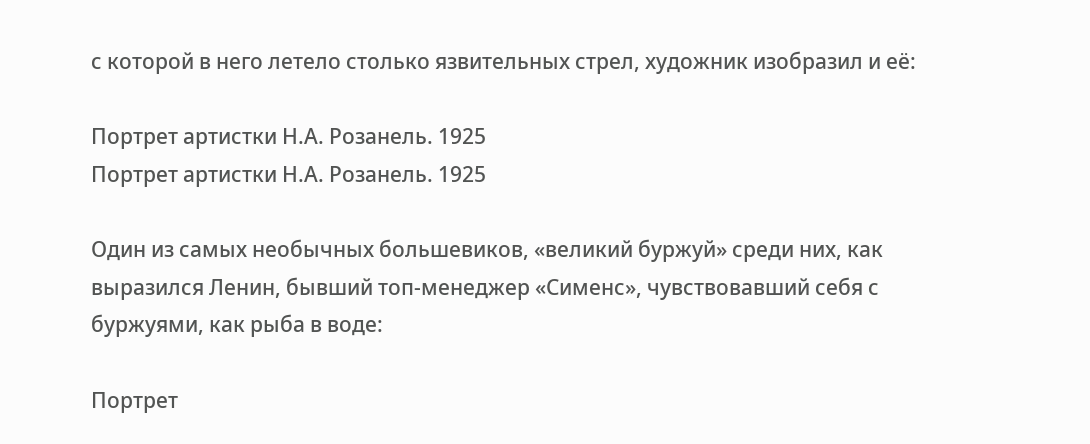с которой в него летело столько язвительных стрел, художник изобразил и её:

Портрет артистки Н.А. Розанель. 1925
Портрет артистки Н.А. Розанель. 1925

Один из самых необычных большевиков, «великий буржуй» среди них, как выразился Ленин, бывший топ-менеджер «Сименс», чувствовавший себя с буржуями, как рыба в воде:

Портрет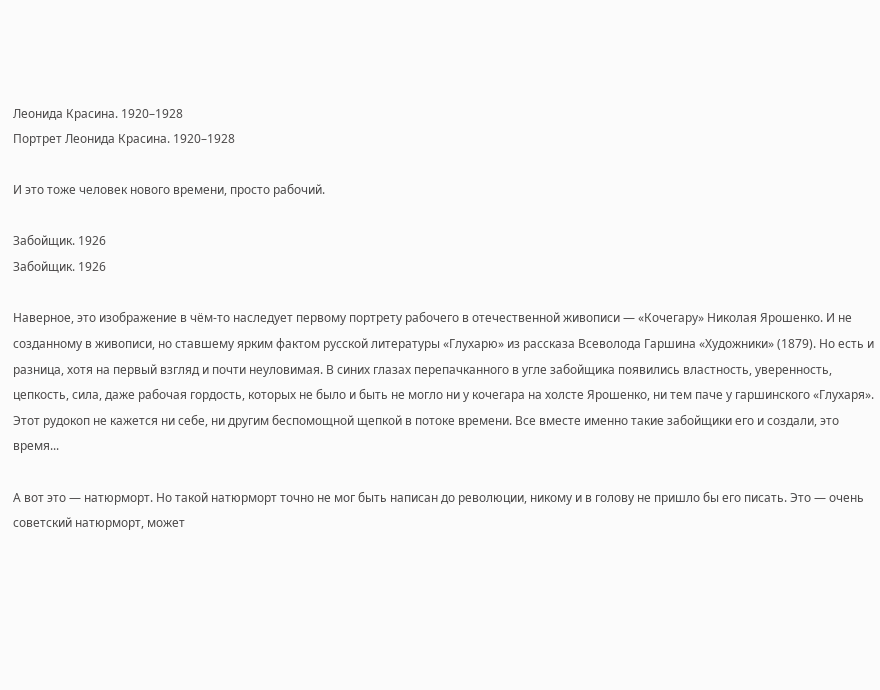Леонида Красина. 1920–1928
Портрет Леонида Красина. 1920–1928

И это тоже человек нового времени, просто рабочий.

Забойщик. 1926
Забойщик. 1926

Наверное, это изображение в чём-то наследует первому портрету рабочего в отечественной живописи — «Кочегару» Николая Ярошенко. И не созданному в живописи, но ставшему ярким фактом русской литературы «Глухарю» из рассказа Всеволода Гаршина «Художники» (1879). Но есть и разница, хотя на первый взгляд и почти неуловимая. В синих глазах перепачканного в угле забойщика появились властность, уверенность, цепкость, сила, даже рабочая гордость, которых не было и быть не могло ни у кочегара на холсте Ярошенко, ни тем паче у гаршинского «Глухаря». Этот рудокоп не кажется ни себе, ни другим беспомощной щепкой в потоке времени. Все вместе именно такие забойщики его и создали, это время...

А вот это — натюрморт. Но такой натюрморт точно не мог быть написан до революции, никому и в голову не пришло бы его писать. Это — очень советский натюрморт, может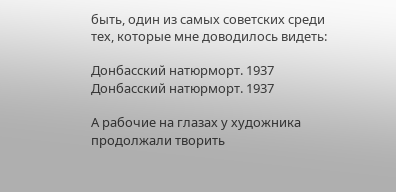быть, один из самых советских среди тех, которые мне доводилось видеть:

Донбасский натюрморт. 1937
Донбасский натюрморт. 1937

А рабочие на глазах у художника продолжали творить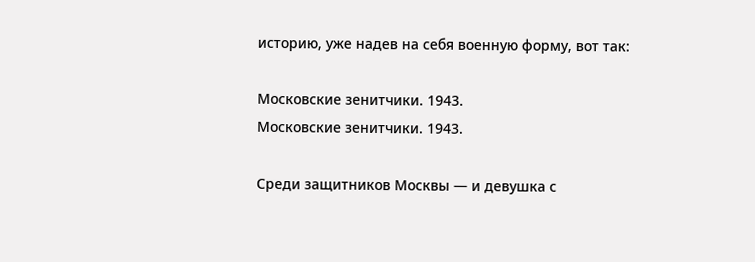историю, уже надев на себя военную форму, вот так:

Московские зенитчики. 1943.
Московские зенитчики. 1943.

Среди защитников Москвы — и девушка с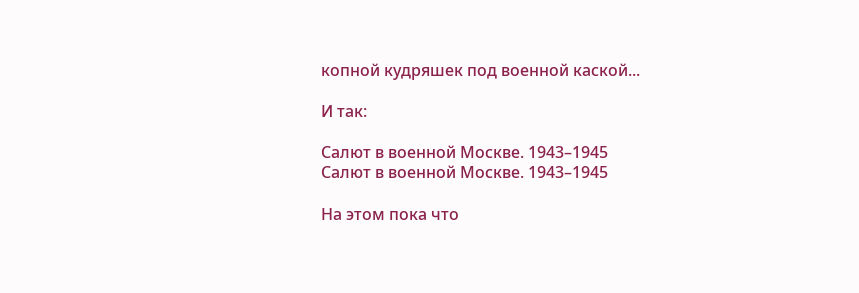копной кудряшек под военной каской...

И так:

Салют в военной Москве. 1943–1945
Салют в военной Москве. 1943–1945

На этом пока что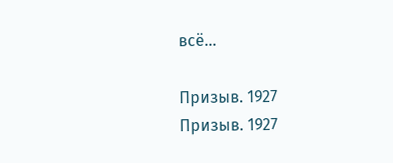всё...

Призыв. 1927
Призыв. 1927